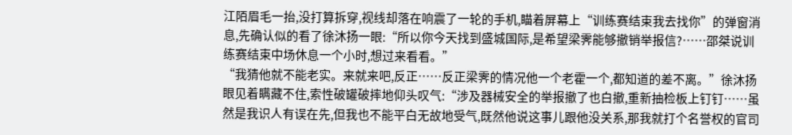江陌眉毛一抬,没打算拆穿,视线却落在响震了一轮的手机,瞄着屏幕上“训练赛结束我去找你”的弹窗消息,先确认似的看了徐沐扬一眼:“所以你今天找到盛城国际,是希望梁霁能够撤销举报信?……邵桀说训练赛结束中场休息一个小时,想过来看看。”
“我猜他就不能老实。来就来吧,反正……反正梁霁的情况他一个老霍一个,都知道的差不离。”徐沐扬眼见着瞒藏不住,索性破罐破摔地仰头叹气:“涉及器械安全的举报撤了也白撤,重新抽检板上钉钉……虽然是我识人有误在先,但我也不能平白无故地受气,既然他说这事儿跟他没关系,那我就打个名誉权的官司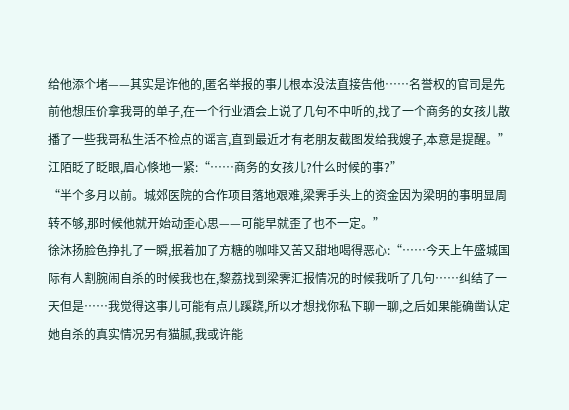给他添个堵——其实是诈他的,匿名举报的事儿根本没法直接告他……名誉权的官司是先前他想压价拿我哥的单子,在一个行业酒会上说了几句不中听的,找了一个商务的女孩儿散播了一些我哥私生活不检点的谣言,直到最近才有老朋友截图发给我嫂子,本意是提醒。”
江陌眨了眨眼,眉心倏地一紧:“……商务的女孩儿?什么时候的事?”
“半个多月以前。城郊医院的合作项目落地艰难,梁霁手头上的资金因为梁明的事明显周转不够,那时候他就开始动歪心思——可能早就歪了也不一定。”
徐沐扬脸色挣扎了一瞬,抿着加了方糖的咖啡又苦又甜地喝得恶心:“……今天上午盛城国际有人割腕闹自杀的时候我也在,黎荔找到梁霁汇报情况的时候我听了几句……纠结了一天但是……我觉得这事儿可能有点儿蹊跷,所以才想找你私下聊一聊,之后如果能确凿认定她自杀的真实情况另有猫腻,我或许能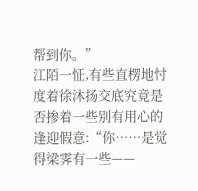帮到你。”
江陌一怔,有些直楞地忖度着徐沐扬交底究竟是否掺着一些别有用心的逢迎假意:“你……是觉得梁霁有一些——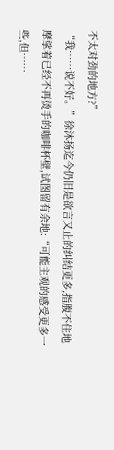不太对劲的地方?”
“我……说不好。”徐沐扬迄今仍旧是欲言又止的纠结更多,指腹不住地摩挲着已经不再烫手的咖啡杯壁,试图留有余地:“可能主观的感受更多一些,但……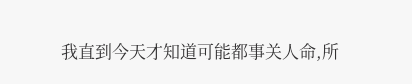我直到今天才知道可能都事关人命,所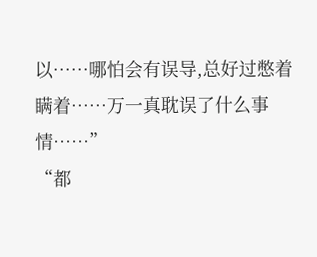以……哪怕会有误导,总好过憋着瞒着……万一真耽误了什么事情……”
“都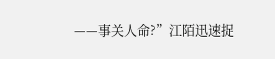——事关人命?”江陌迅速捉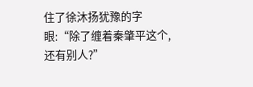住了徐沐扬犹豫的字眼:“除了缠着秦肇平这个,还有别人?”